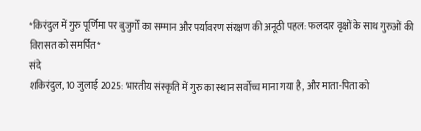*किरंदुल में गुरु पूर्णिमा पर बुजुर्गों का सम्मान और पर्यावरण संरक्षण की अनूठी पहल: फलदार वृक्षों के साथ गुरुओं की विरासत को समर्पित*
संदे
शकिरंदुल, 10 जुलाई 2025: भारतीय संस्कृति में गुरु का स्थान सर्वोच्च माना गया है, और माता-पिता को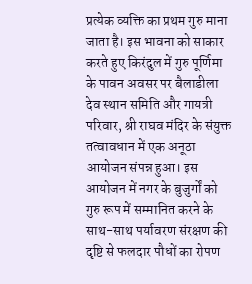प्रत्येक व्यक्ति का प्रथम गुरु माना जाता है। इस भावना को साकार करते हुए किरंदुल में गुरु पूर्णिमा के पावन अवसर पर बैलाडीला देव स्थान समिति और गायत्री परिवार, श्री राघव मंदिर के संयुक्त तत्वावधान में एक अनूठा आयोजन संपन्न हुआ। इस आयोजन में नगर के बुजुर्गों को गुरु रूप में सम्मानित करने के साथ-साथ पर्यावरण संरक्षण की दृष्टि से फलदार पौधों का रोपण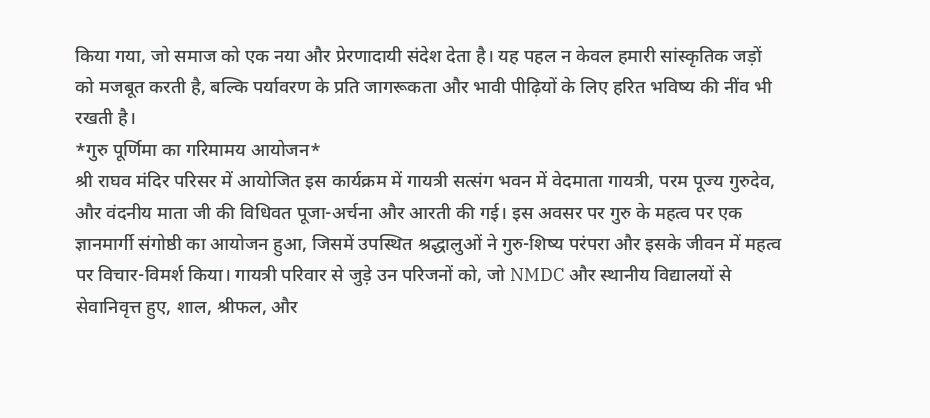किया गया, जो समाज को एक नया और प्रेरणादायी संदेश देता है। यह पहल न केवल हमारी सांस्कृतिक जड़ों को मजबूत करती है, बल्कि पर्यावरण के प्रति जागरूकता और भावी पीढ़ियों के लिए हरित भविष्य की नींव भी रखती है।
*गुरु पूर्णिमा का गरिमामय आयोजन*
श्री राघव मंदिर परिसर में आयोजित इस कार्यक्रम में गायत्री सत्संग भवन में वेदमाता गायत्री, परम पूज्य गुरुदेव, और वंदनीय माता जी की विधिवत पूजा-अर्चना और आरती की गई। इस अवसर पर गुरु के महत्व पर एक ज्ञानमार्गी संगोष्ठी का आयोजन हुआ, जिसमें उपस्थित श्रद्धालुओं ने गुरु-शिष्य परंपरा और इसके जीवन में महत्व पर विचार-विमर्श किया। गायत्री परिवार से जुड़े उन परिजनों को, जो NMDC और स्थानीय विद्यालयों से सेवानिवृत्त हुए, शाल, श्रीफल, और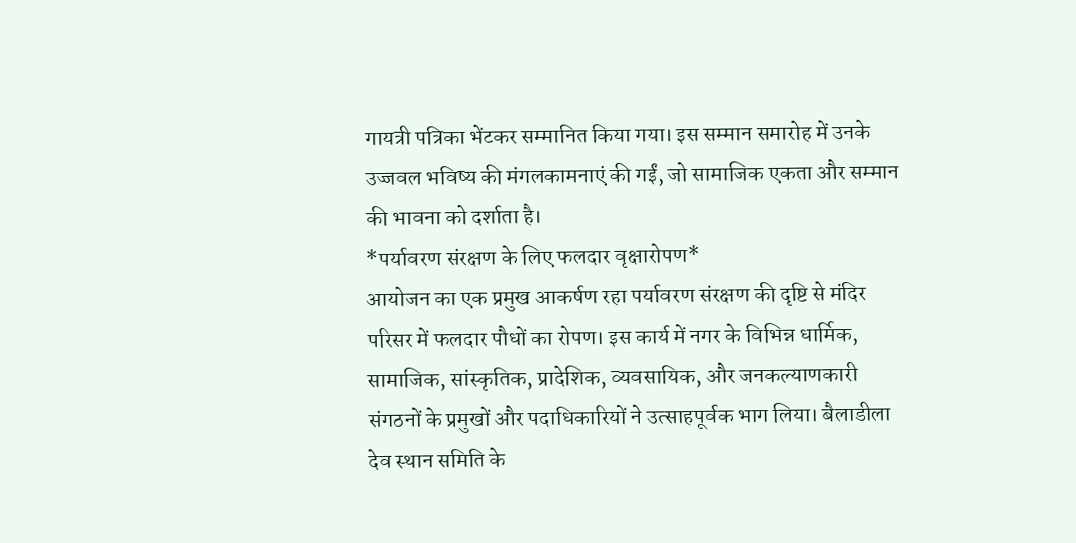गायत्री पत्रिका भेंटकर सम्मानित किया गया। इस सम्मान समारोह में उनके उज्जवल भविष्य की मंगलकामनाएं की गईं, जो सामाजिक एकता और सम्मान की भावना को दर्शाता है।
*पर्यावरण संरक्षण के लिए फलदार वृक्षारोपण*
आयोजन का एक प्रमुख आकर्षण रहा पर्यावरण संरक्षण की दृष्टि से मंदिर परिसर में फलदार पौधों का रोपण। इस कार्य में नगर के विभिन्न धार्मिक, सामाजिक, सांस्कृतिक, प्रादेशिक, व्यवसायिक, और जनकल्याणकारी संगठनों के प्रमुखों और पदाधिकारियों ने उत्साहपूर्वक भाग लिया। बैलाडीला देव स्थान समिति के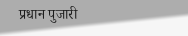प्रधान पुजारी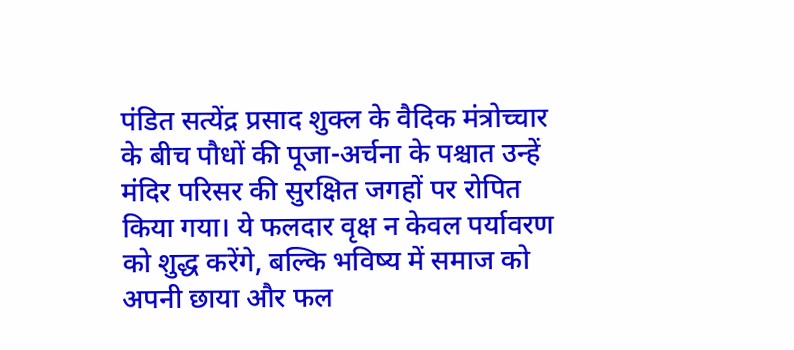पंडित सत्येंद्र प्रसाद शुक्ल के वैदिक मंत्रोच्चार के बीच पौधों की पूजा-अर्चना के पश्चात उन्हें मंदिर परिसर की सुरक्षित जगहों पर रोपित किया गया। ये फलदार वृक्ष न केवल पर्यावरण को शुद्ध करेंगे, बल्कि भविष्य में समाज को अपनी छाया और फल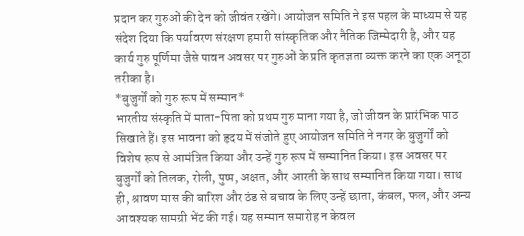प्रदान कर गुरुओं की देन को जीवंत रखेंगे। आयोजन समिति ने इस पहल के माध्यम से यह संदेश दिया कि पर्यावरण संरक्षण हमारी सांस्कृतिक और नैतिक जिम्मेदारी है, और यह कार्य गुरु पूर्णिमा जैसे पावन अवसर पर गुरुओं के प्रति कृतज्ञता व्यक्त करने का एक अनूठा तरीका है।
*बुजुर्गों को गुरु रूप में सम्मान*
भारतीय संस्कृति में माता-पिता को प्रथम गुरु माना गया है, जो जीवन के प्रारंभिक पाठ सिखाते हैं। इस भावना को हृदय में संजोते हुए आयोजन समिति ने नगर के बुजुर्गों को विशेष रूप से आमंत्रित किया और उन्हें गुरु रूप में सम्मानित किया। इस अवसर पर बुजुर्गों को तिलक, रोली, पुष्प, अक्षत, और आरती के साथ सम्मानित किया गया। साथ ही, श्रावण मास की बारिश और ठंड से बचाव के लिए उन्हें छाता, कंबल, फल, और अन्य आवश्यक सामग्री भेंट की गई। यह सम्मान समारोह न केवल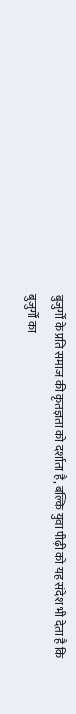बुजुर्गों के प्रति समाज की कृतज्ञता को दर्शाता है, बल्कि युवा पीढ़ी को यह संदेश भी देता है कि बुजुर्गों का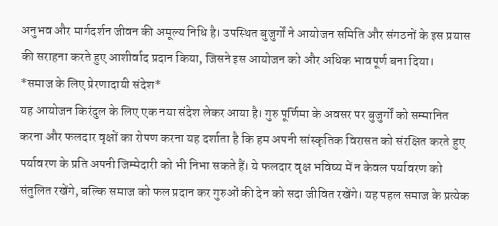अनुभव और मार्गदर्शन जीवन की अमूल्य निधि है। उपस्थित बुजुर्गों ने आयोजन समिति और संगठनों के इस प्रयास की सराहना करते हुए आशीर्वाद प्रदान किया, जिसने इस आयोजन को और अधिक भावपूर्ण बना दिया।
*समाज के लिए प्रेरणादायी संदेश*
यह आयोजन किरंदुल के लिए एक नया संदेश लेकर आया है। गुरु पूर्णिमा के अवसर पर बुजुर्गों को सम्मानित करना और फलदार वृक्षों का रोपण करना यह दर्शाता है कि हम अपनी सांस्कृतिक विरासत को संरक्षित करते हुए पर्यावरण के प्रति अपनी जिम्मेदारी को भी निभा सकते हैं। ये फलदार वृक्ष भविष्य में न केवल पर्यावरण को संतुलित रखेंगे, बल्कि समाज को फल प्रदान कर गुरुओं की देन को सदा जीवित रखेंगे। यह पहल समाज के प्रत्येक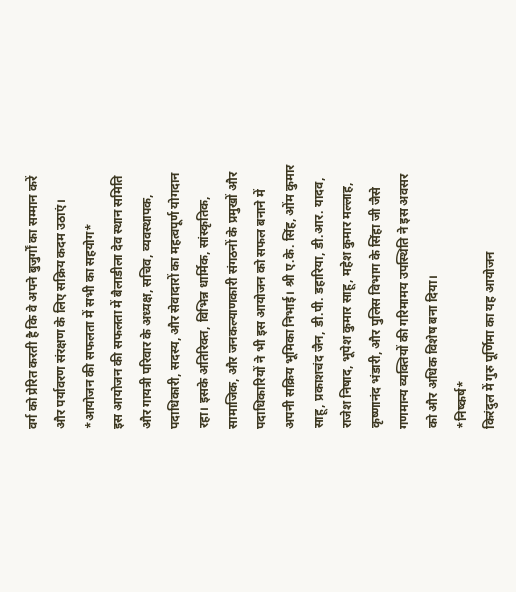वर्ग को प्रेरित करती है कि वे अपने बुजुर्गों का सम्मान करें और पर्यावरण संरक्षण के लिए सक्रिय कदम उठाएं।
*आयोजन की सफलता में सभी का सहयोग*
इस आयोजन की सफलता में बैलाडीला देव स्थान समिति और गायत्री परिवार के अध्यक्ष, सचिव, व्यवस्थापक, पदाधिकारी, सदस्य, और सेवादारों का महत्वपूर्ण योगदान रहा। इसके अतिरिक्त, विभिन्न धार्मिक, सांस्कृतिक, सामाजिक, और जनकल्याणकारी संगठनों के प्रमुखों और पदाधिकारियों ने भी इस आयोजन को सफल बनाने में अपनी सक्रिय भूमिका निभाई। श्री ए.के. सिंह, ओंम कुमार साहू, प्रकाशचंद जैन, डी.पी. डहारिया, डी.आर. यादव, राजेश निषाद, भूपेश कुमार साहू, महेश कुमार मल्लाह, कृष्णानंद भंडारी, और पुलिस विभाग के सिंहा जी जैसे गणमान्य व्यक्तियों की गरिमामय उपस्थिति ने इस अवसर को और अधिक विशेष बना दिया।
*निष्कर्ष*
किरंदुल में गुरु पूर्णिमा का यह आयोजन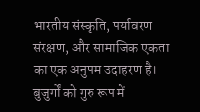भारतीय संस्कृति, पर्यावरण संरक्षण, और सामाजिक एकता का एक अनुपम उदाहरण है। बुजुर्गों को गुरु रूप में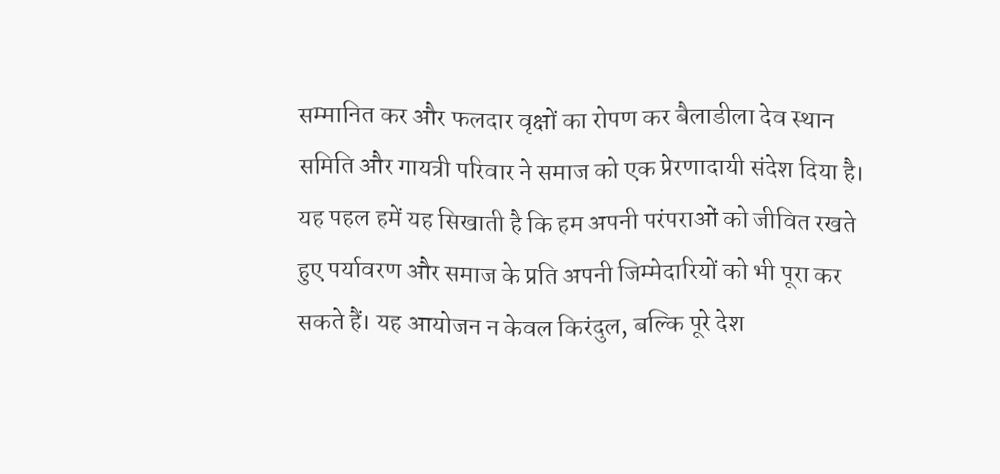सम्मानित कर और फलदार वृक्षों का रोपण कर बैलाडीला देव स्थान समिति और गायत्री परिवार ने समाज को एक प्रेरणादायी संदेश दिया है। यह पहल हमें यह सिखाती है कि हम अपनी परंपराओं को जीवित रखते हुए पर्यावरण और समाज के प्रति अपनी जिम्मेदारियों को भी पूरा कर सकते हैं। यह आयोजन न केवल किरंदुल, बल्कि पूरे देश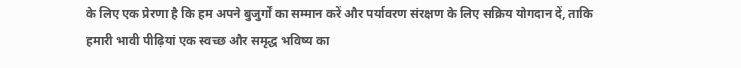के लिए एक प्रेरणा है कि हम अपने बुजुर्गों का सम्मान करें और पर्यावरण संरक्षण के लिए सक्रिय योगदान दें, ताकि हमारी भावी पीढ़ियां एक स्वच्छ और समृद्ध भविष्य का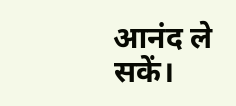आनंद ले सकें।